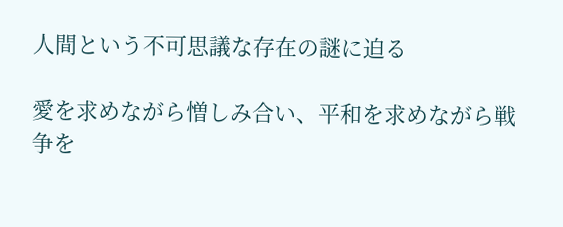人間という不可思議な存在の謎に迫る

愛を求めながら憎しみ合い、平和を求めながら戦争を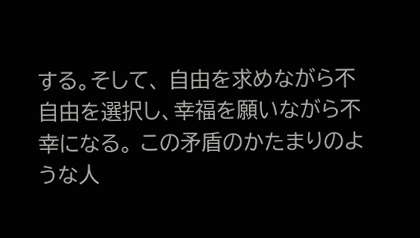する。そして、 自由を求めながら不自由を選択し、幸福を願いながら不幸になる。 この矛盾のかたまりのような人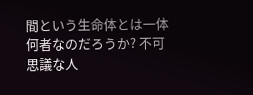間という生命体とは一体何者なのだろうか? 不可思議な人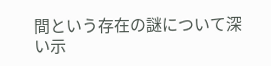間という存在の謎について深い示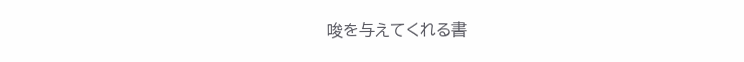唆を与えてくれる書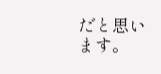だと思います。